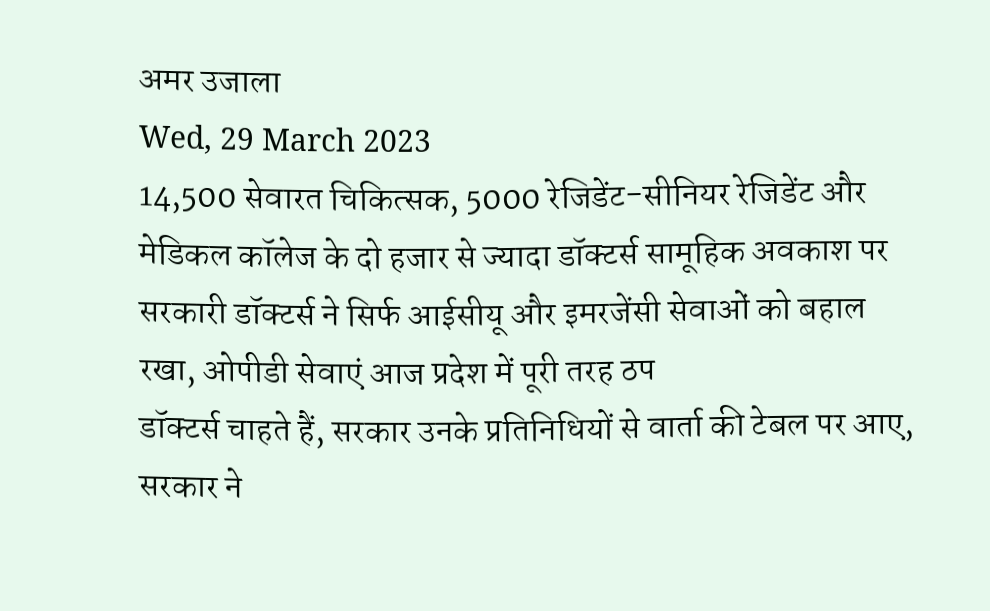अमर उजाला
Wed, 29 March 2023
14,500 सेवारत चिकित्सक, 5000 रेजिडेंट-सीनियर रेजिडेंट और मेडिकल कॉलेज के दो हजार से ज्यादा डॉक्टर्स सामूहिक अवकाश पर
सरकारी डॉक्टर्स ने सिर्फ आईसीयू और इमरजेंसी सेवाओं को बहाल रखा, ओपीडी सेवाएं आज प्रदेश में पूरी तरह ठप
डॉक्टर्स चाहते हैं, सरकार उनके प्रतिनिधियों से वार्ता की टेबल पर आए, सरकार ने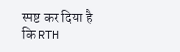स्पष्ट कर दिया है कि RTH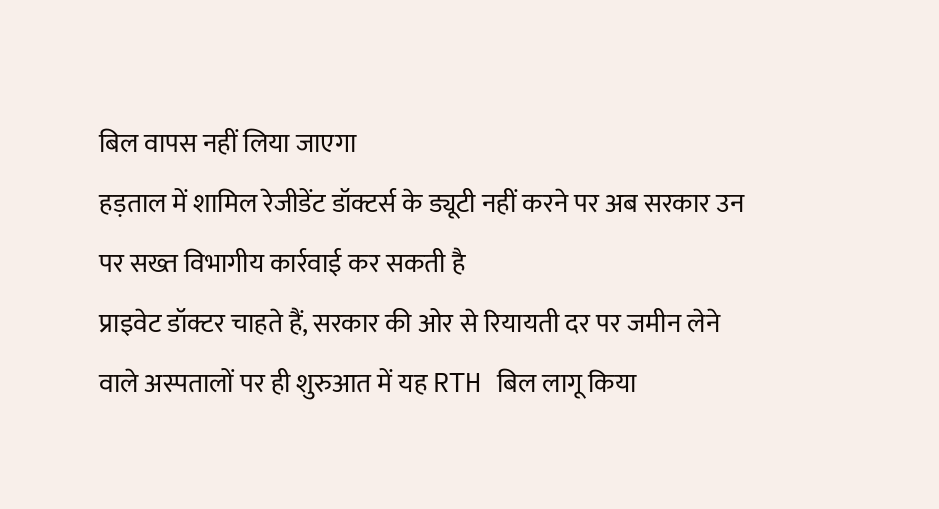बिल वापस नहीं लिया जाएगा
हड़ताल में शामिल रेजीडेंट डॉक्टर्स के ड्यूटी नहीं करने पर अब सरकार उन पर सख्त विभागीय कार्रवाई कर सकती है
प्राइवेट डॉक्टर चाहते हैं, सरकार की ओर से रियायती दर पर जमीन लेने वाले अस्पतालों पर ही शुरुआत में यह RTH बिल लागू किया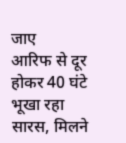जाए
आरिफ से दूर होकर 40 घंटे भूखा रहा सारस, मिलने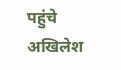पहुंचे अखिलेश